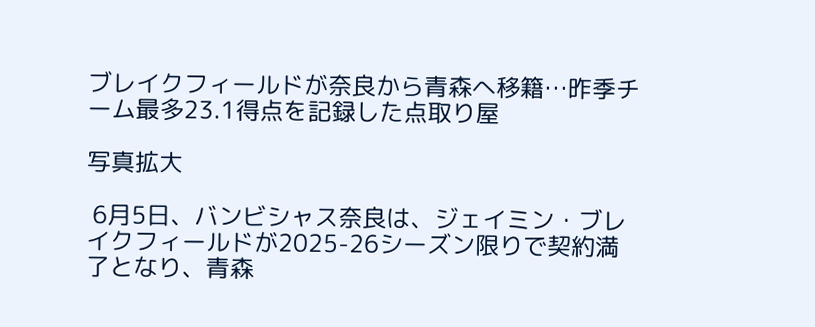ブレイクフィールドが奈良から青森へ移籍…昨季チーム最多23.1得点を記録した点取り屋

写真拡大

 6月5日、バンビシャス奈良は、ジェイミン・ブレイクフィールドが2025-26シーズン限りで契約満了となり、青森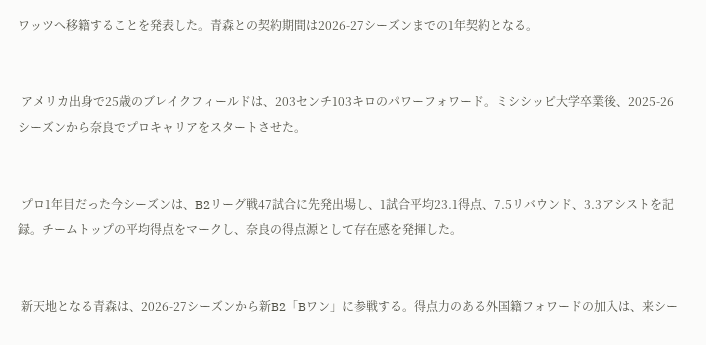ワッツへ移籍することを発表した。青森との契約期間は2026-27シーズンまでの1年契約となる。


 アメリカ出身で25歳のブレイクフィールドは、203センチ103キロのパワーフォワード。ミシシッピ大学卒業後、2025-26シーズンから奈良でプロキャリアをスタートさせた。


 プロ1年目だった今シーズンは、B2リーグ戦47試合に先発出場し、1試合平均23.1得点、7.5リバウンド、3.3アシストを記録。チームトップの平均得点をマークし、奈良の得点源として存在感を発揮した。


 新天地となる青森は、2026-27シーズンから新B2「Bワン」に参戦する。得点力のある外国籍フォワードの加入は、来シー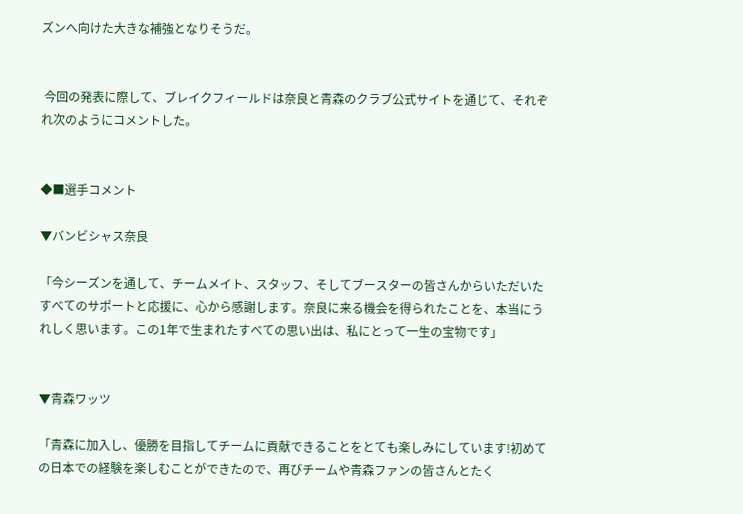ズンへ向けた大きな補強となりそうだ。


 今回の発表に際して、ブレイクフィールドは奈良と青森のクラブ公式サイトを通じて、それぞれ次のようにコメントした。


◆■選手コメント

▼バンビシャス奈良

「今シーズンを通して、チームメイト、スタッフ、そしてブースターの皆さんからいただいたすべてのサポートと応援に、心から感謝します。奈良に来る機会を得られたことを、本当にうれしく思います。この1年で生まれたすべての思い出は、私にとって一生の宝物です」


▼青森ワッツ

「青森に加入し、優勝を目指してチームに貢献できることをとても楽しみにしています!初めての日本での経験を楽しむことができたので、再びチームや青森ファンの皆さんとたく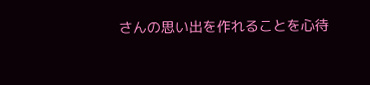さんの思い出を作れることを心待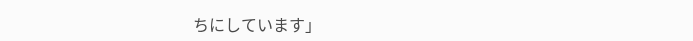ちにしています」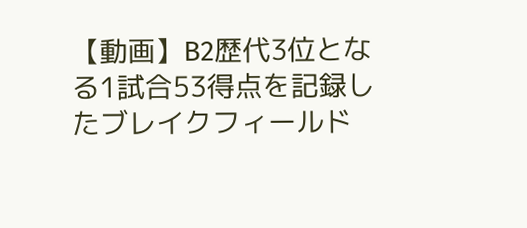【動画】B2歴代3位となる1試合53得点を記録したブレイクフィールド